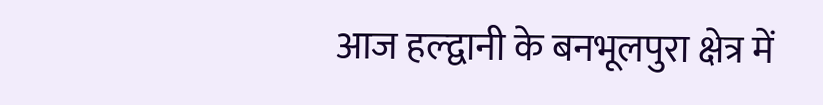आज हल्द्वानी के बनभूलपुरा क्षेत्र में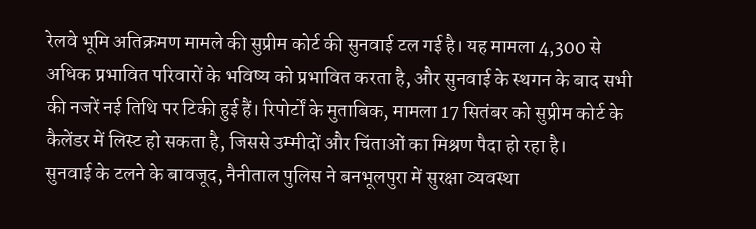रेलवे भूमि अतिक्रमण मामले की सुप्रीम कोर्ट की सुनवाई टल गई है। यह मामला 4,300 से अधिक प्रभावित परिवारों के भविष्य को प्रभावित करता है, और सुनवाई के स्थगन के बाद सभी की नजरें नई तिथि पर टिकी हुई हैं। रिपोर्टों के मुताबिक, मामला 17 सितंबर को सुप्रीम कोर्ट के कैलेंडर में लिस्ट हो सकता है, जिससे उम्मीदों और चिंताओं का मिश्रण पैदा हो रहा है।
सुनवाई के टलने के बावजूद, नैनीताल पुलिस ने बनभूलपुरा में सुरक्षा व्यवस्था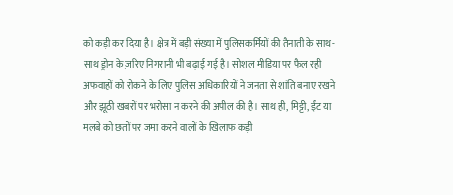को कड़ी कर दिया है। क्षेत्र में बड़ी संख्या में पुलिसकर्मियों की तैनाती के साथ-साथ ड्रोन के ज़रिए निगरानी भी बढ़ाई गई है। सोशल मीडिया पर फैल रही अफवाहों को रोकने के लिए पुलिस अधिकारियों ने जनता से शांति बनाए रखने और झूठी खबरों पर भरोसा न करने की अपील की है। साथ ही, मिट्टी, ईंट या मलबे को छतों पर जमा करने वालों के खिलाफ कड़ी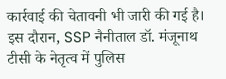कार्रवाई की चेतावनी भी जारी की गई है।
इस दौरान, SSP नैनीताल डॉ. मंजूनाथ टीसी के नेतृत्व में पुलिस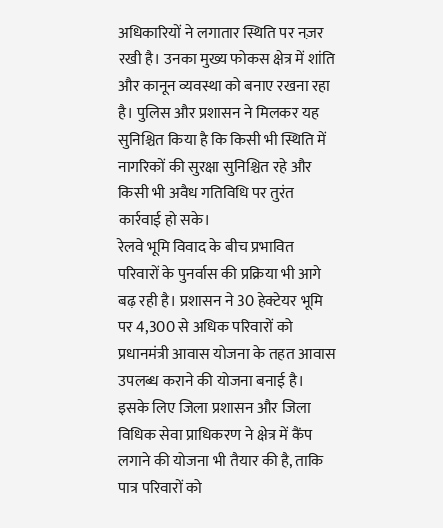अधिकारियों ने लगातार स्थिति पर नज़र रखी है। उनका मुख्य फोकस क्षेत्र में शांति और कानून व्यवस्था को बनाए रखना रहा है। पुलिस और प्रशासन ने मिलकर यह सुनिश्चित किया है कि किसी भी स्थिति में नागरिकों की सुरक्षा सुनिश्चित रहे और किसी भी अवैध गतिविधि पर तुरंत कार्रवाई हो सके।
रेलवे भूमि विवाद के बीच प्रभावित परिवारों के पुनर्वास की प्रक्रिया भी आगे बढ़ रही है। प्रशासन ने 30 हेक्टेयर भूमि पर 4,300 से अधिक परिवारों को प्रधानमंत्री आवास योजना के तहत आवास उपलब्ध कराने की योजना बनाई है। इसके लिए जिला प्रशासन और जिला विधिक सेवा प्राधिकरण ने क्षेत्र में कैंप लगाने की योजना भी तैयार की है, ताकि पात्र परिवारों को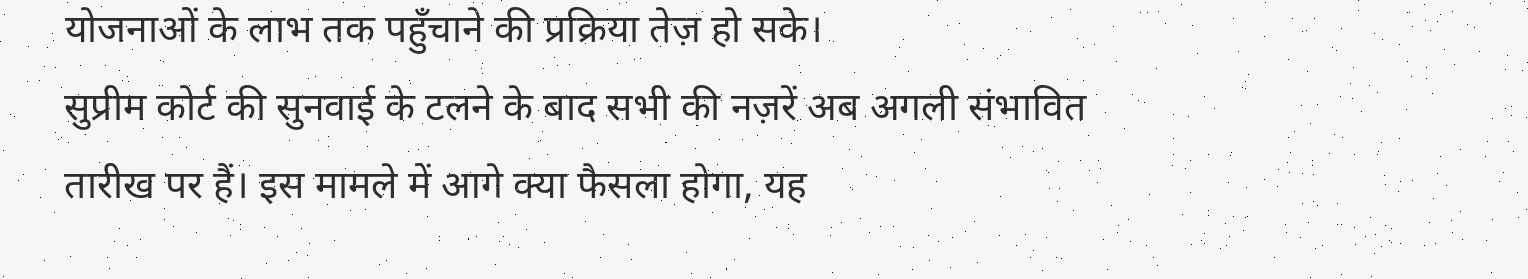योजनाओं के लाभ तक पहुँचाने की प्रक्रिया तेज़ हो सके।
सुप्रीम कोर्ट की सुनवाई के टलने के बाद सभी की नज़रें अब अगली संभावित तारीख पर हैं। इस मामले में आगे क्या फैसला होगा, यह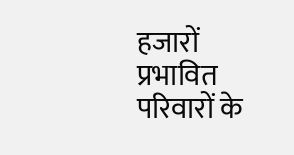हजारों प्रभावित परिवारों के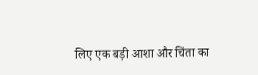लिए एक बड़ी आशा और चिंता का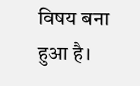विषय बना हुआ है।